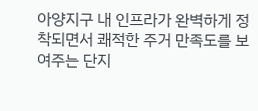아양지구 내 인프라가 완벽하게 정착되면서 쾌적한 주거 만족도를 보여주는 단지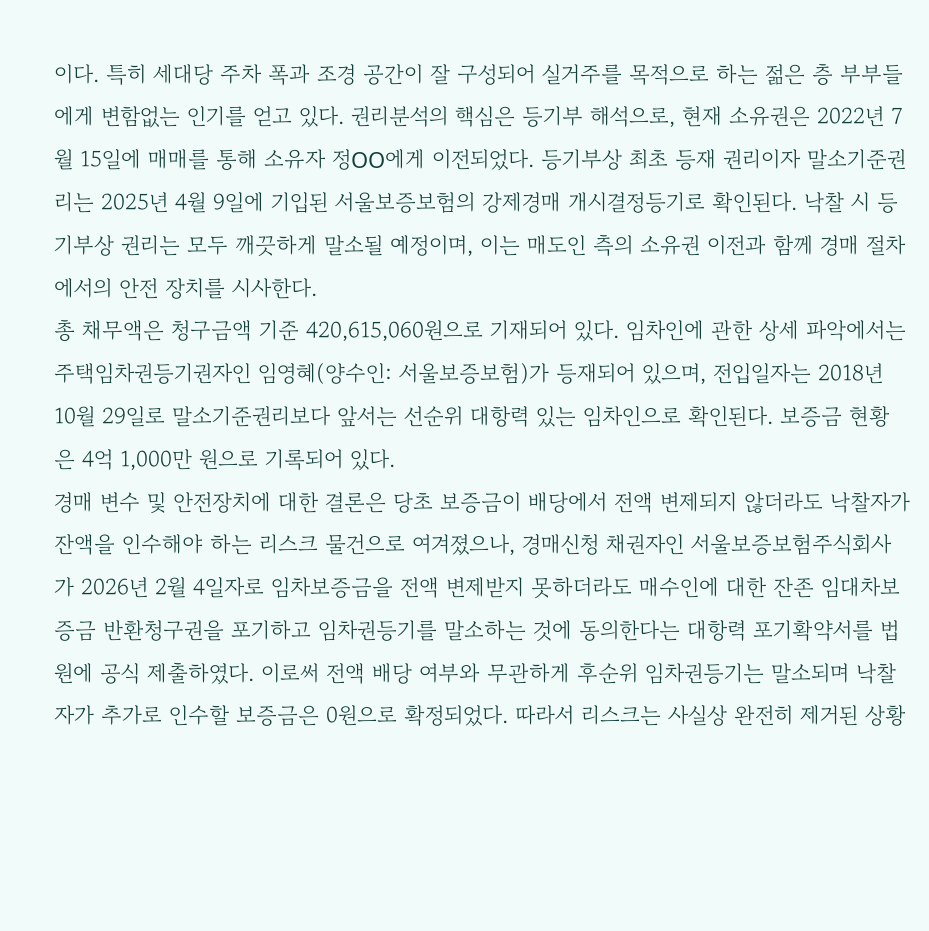이다. 특히 세대당 주차 폭과 조경 공간이 잘 구성되어 실거주를 목적으로 하는 젊은 층 부부들에게 변함없는 인기를 얻고 있다. 권리분석의 핵심은 등기부 해석으로, 현재 소유권은 2022년 7월 15일에 매매를 통해 소유자 정OO에게 이전되었다. 등기부상 최초 등재 권리이자 말소기준권리는 2025년 4월 9일에 기입된 서울보증보험의 강제경매 개시결정등기로 확인된다. 낙찰 시 등기부상 권리는 모두 깨끗하게 말소될 예정이며, 이는 매도인 측의 소유권 이전과 함께 경매 절차에서의 안전 장치를 시사한다.
총 채무액은 청구금액 기준 420,615,060원으로 기재되어 있다. 임차인에 관한 상세 파악에서는 주택임차권등기권자인 임영혜(양수인: 서울보증보험)가 등재되어 있으며, 전입일자는 2018년 10월 29일로 말소기준권리보다 앞서는 선순위 대항력 있는 임차인으로 확인된다. 보증금 현황은 4억 1,000만 원으로 기록되어 있다.
경매 변수 및 안전장치에 대한 결론은 당초 보증금이 배당에서 전액 변제되지 않더라도 낙찰자가 잔액을 인수해야 하는 리스크 물건으로 여겨졌으나, 경매신청 채권자인 서울보증보험주식회사가 2026년 2월 4일자로 임차보증금을 전액 변제받지 못하더라도 매수인에 대한 잔존 임대차보증금 반환청구권을 포기하고 임차권등기를 말소하는 것에 동의한다는 대항력 포기확약서를 법원에 공식 제출하였다. 이로써 전액 배당 여부와 무관하게 후순위 임차권등기는 말소되며 낙찰자가 추가로 인수할 보증금은 0원으로 확정되었다. 따라서 리스크는 사실상 완전히 제거된 상황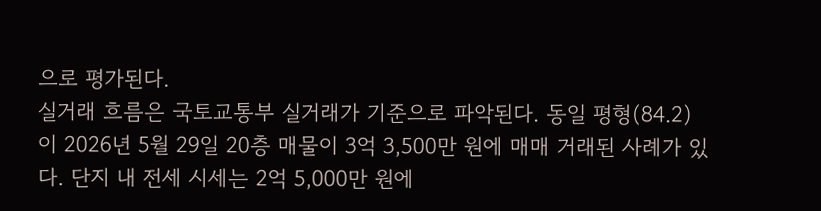으로 평가된다.
실거래 흐름은 국토교통부 실거래가 기준으로 파악된다. 동일 평형(84.2)이 2026년 5월 29일 20층 매물이 3억 3,500만 원에 매매 거래된 사례가 있다. 단지 내 전세 시세는 2억 5,000만 원에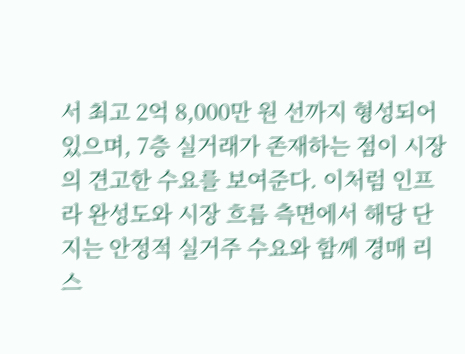서 최고 2억 8,000만 원 선까지 형성되어 있으며, 7층 실거래가 존재하는 점이 시장의 견고한 수요를 보여준다. 이처럼 인프라 완성도와 시장 흐름 측면에서 해당 단지는 안정적 실거주 수요와 함께 경매 리스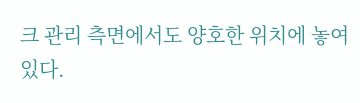크 관리 측면에서도 양호한 위치에 놓여 있다.